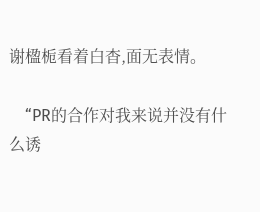谢楹栀看着白杳,面无表情。

    “PR的合作对我来说并没有什么诱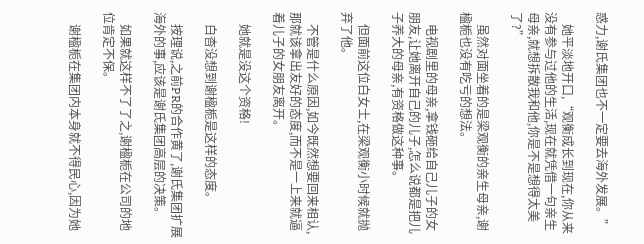惑力,谢氏集团也不一定要去海外发展。”

    她平淡地开口,“观衡成长到现在,你从来没有参与过他的生活,现在就凭借一句亲生母亲,就想拆散我和他,你是不是想得太美了?”

    虽然对面坐着的是梁观衡的亲生母亲,谢楹栀也没有吃亏的想法。

    电视剧里的母亲,拿钱砸给自己儿子的女朋友,让她离开自己的儿子,怎么说都是把儿子养大的母亲,有资格做这种事。

    但面前这位白女士,在梁观衡小时候就抛弃了他。

    不管是什么原因,如今既然想要回来相认,那就该拿出友好的态度,而不是一上来就逼着儿子的女朋友离开。

    她就是没这个资格!

    白杳没想到谢楹栀是这样的态度。

    按理说,之前PR的合作黄了,谢氏集团扩展海外的事,应该是谢氏集团高层的决策。

    如果就这样不了了之,谢楹栀在公司的地位肯定不保。

    谢楹栀在集团内本身就不得民心,因为她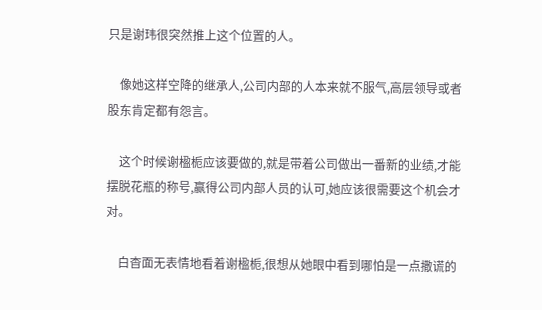只是谢玮很突然推上这个位置的人。

    像她这样空降的继承人,公司内部的人本来就不服气,高层领导或者股东肯定都有怨言。

    这个时候谢楹栀应该要做的,就是带着公司做出一番新的业绩,才能摆脱花瓶的称号,赢得公司内部人员的认可,她应该很需要这个机会才对。

    白杳面无表情地看着谢楹栀,很想从她眼中看到哪怕是一点撒谎的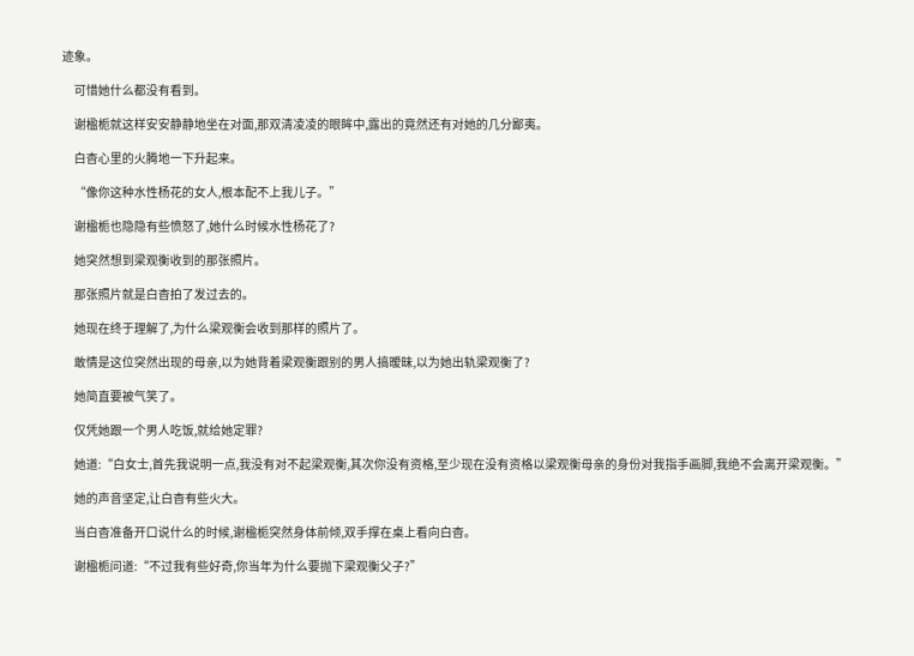迹象。

    可惜她什么都没有看到。

    谢楹栀就这样安安静静地坐在对面,那双清凌凌的眼眸中,露出的竟然还有对她的几分鄙夷。

    白杳心里的火腾地一下升起来。

    “像你这种水性杨花的女人,根本配不上我儿子。”

    谢楹栀也隐隐有些愤怒了,她什么时候水性杨花了?

    她突然想到梁观衡收到的那张照片。

    那张照片就是白杳拍了发过去的。

    她现在终于理解了,为什么梁观衡会收到那样的照片了。

    敢情是这位突然出现的母亲,以为她背着梁观衡跟别的男人搞暧昧,以为她出轨梁观衡了?

    她简直要被气笑了。

    仅凭她跟一个男人吃饭,就给她定罪?

    她道:“白女士,首先我说明一点,我没有对不起梁观衡,其次你没有资格,至少现在没有资格以梁观衡母亲的身份对我指手画脚,我绝不会离开梁观衡。”

    她的声音坚定,让白杳有些火大。

    当白杳准备开口说什么的时候,谢楹栀突然身体前倾,双手撑在桌上看向白杳。

    谢楹栀问道:“不过我有些好奇,你当年为什么要抛下梁观衡父子?”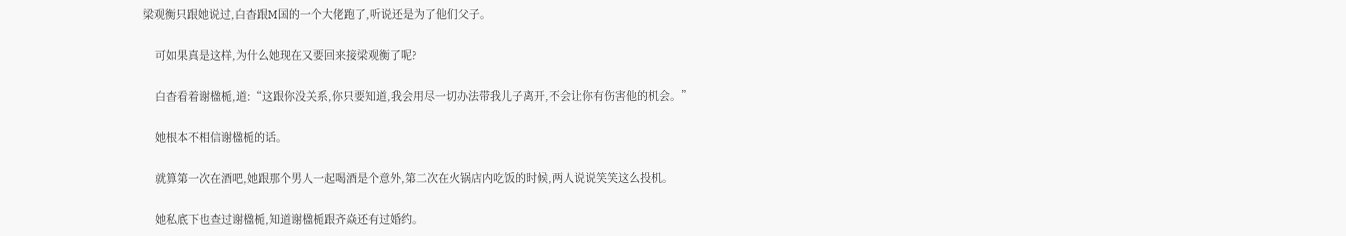梁观衡只跟她说过,白杳跟M国的一个大佬跑了,听说还是为了他们父子。

    可如果真是这样,为什么她现在又要回来接梁观衡了呢?

    白杳看着谢楹栀,道:“这跟你没关系,你只要知道,我会用尽一切办法带我儿子离开,不会让你有伤害他的机会。”

    她根本不相信谢楹栀的话。

    就算第一次在酒吧,她跟那个男人一起喝酒是个意外,第二次在火锅店内吃饭的时候,两人说说笑笑这么投机。

    她私底下也查过谢楹栀,知道谢楹栀跟齐焱还有过婚约。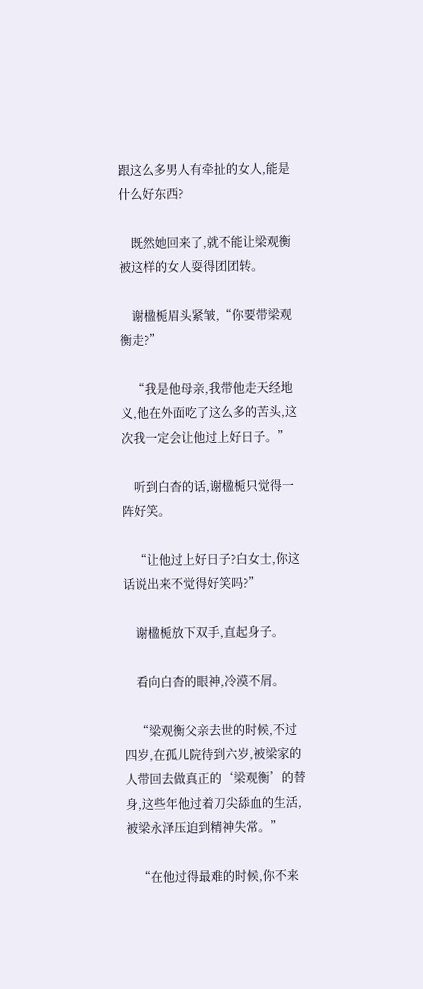跟这么多男人有牵扯的女人,能是什么好东西?

    既然她回来了,就不能让梁观衡被这样的女人耍得团团转。

    谢楹栀眉头紧皱,“你要带梁观衡走?”

    “我是他母亲,我带他走天经地义,他在外面吃了这么多的苦头,这次我一定会让他过上好日子。”

    听到白杳的话,谢楹栀只觉得一阵好笑。

    “让他过上好日子?白女士,你这话说出来不觉得好笑吗?”

    谢楹栀放下双手,直起身子。

    看向白杳的眼神,冷漠不屑。

    “梁观衡父亲去世的时候,不过四岁,在孤儿院待到六岁,被梁家的人带回去做真正的‘梁观衡’的替身,这些年他过着刀尖舔血的生活,被梁永泽压迫到精神失常。”

    “在他过得最难的时候,你不来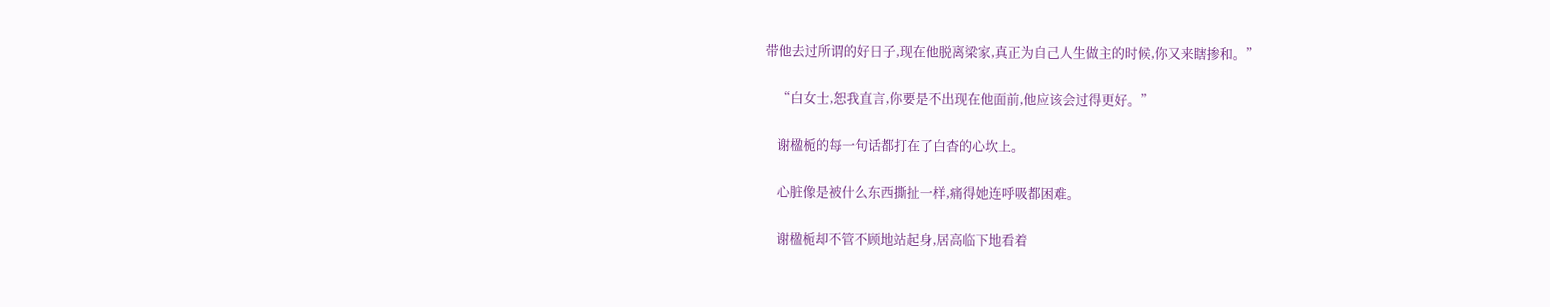带他去过所谓的好日子,现在他脱离梁家,真正为自己人生做主的时候,你又来瞎掺和。”

    “白女士,恕我直言,你要是不出现在他面前,他应该会过得更好。”

    谢楹栀的每一句话都打在了白杳的心坎上。

    心脏像是被什么东西撕扯一样,痛得她连呼吸都困难。

    谢楹栀却不管不顾地站起身,居高临下地看着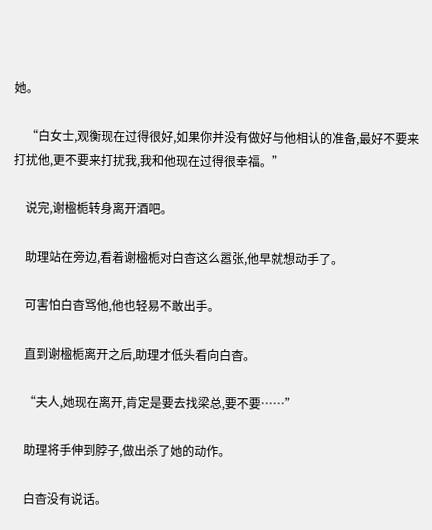她。

    “白女士,观衡现在过得很好,如果你并没有做好与他相认的准备,最好不要来打扰他,更不要来打扰我,我和他现在过得很幸福。”

    说完,谢楹栀转身离开酒吧。

    助理站在旁边,看着谢楹栀对白杳这么嚣张,他早就想动手了。

    可害怕白杳骂他,他也轻易不敢出手。

    直到谢楹栀离开之后,助理才低头看向白杳。

    “夫人,她现在离开,肯定是要去找梁总,要不要……”

    助理将手伸到脖子,做出杀了她的动作。

    白杳没有说话。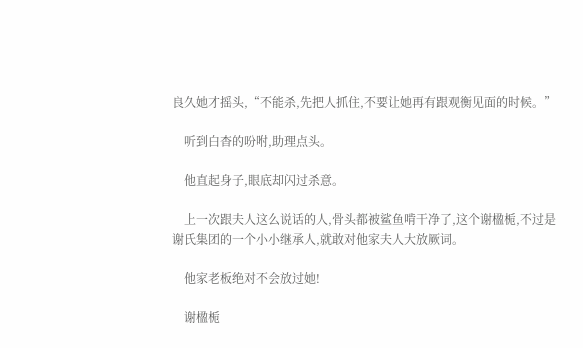良久她才摇头,“不能杀,先把人抓住,不要让她再有跟观衡见面的时候。”

    听到白杳的吩咐,助理点头。

    他直起身子,眼底却闪过杀意。

    上一次跟夫人这么说话的人,骨头都被鲨鱼啃干净了,这个谢楹栀,不过是谢氏集团的一个小小继承人,就敢对他家夫人大放厥词。

    他家老板绝对不会放过她!

    谢楹栀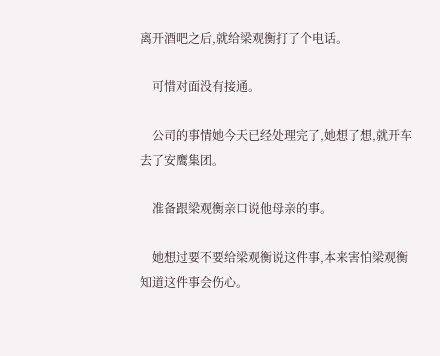离开酒吧之后,就给梁观衡打了个电话。

    可惜对面没有接通。

    公司的事情她今天已经处理完了,她想了想,就开车去了安鹰集团。

    准备跟梁观衡亲口说他母亲的事。

    她想过要不要给梁观衡说这件事,本来害怕梁观衡知道这件事会伤心。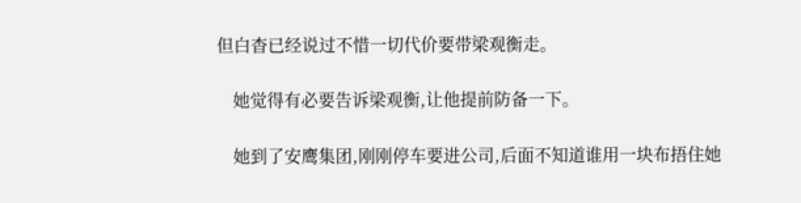但白杳已经说过不惜一切代价要带梁观衡走。

    她觉得有必要告诉梁观衡,让他提前防备一下。

    她到了安鹰集团,刚刚停车要进公司,后面不知道谁用一块布捂住她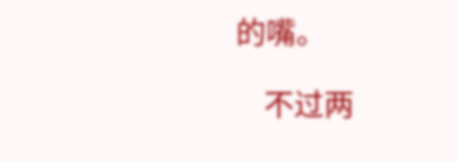的嘴。

    不过两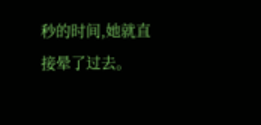秒的时间,她就直接晕了过去。